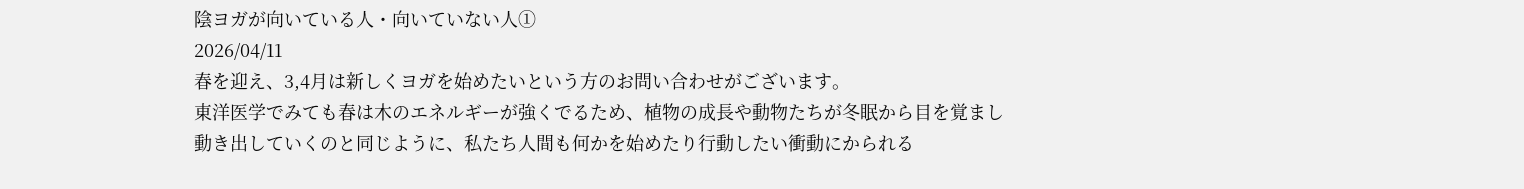陰ヨガが向いている人・向いていない人①
2026/04/11
春を迎え、3,4月は新しくヨガを始めたいという方のお問い合わせがございます。
東洋医学でみても春は木のエネルギーが強くでるため、植物の成長や動物たちが冬眠から目を覚まし動き出していくのと同じように、私たち人間も何かを始めたり行動したい衝動にかられる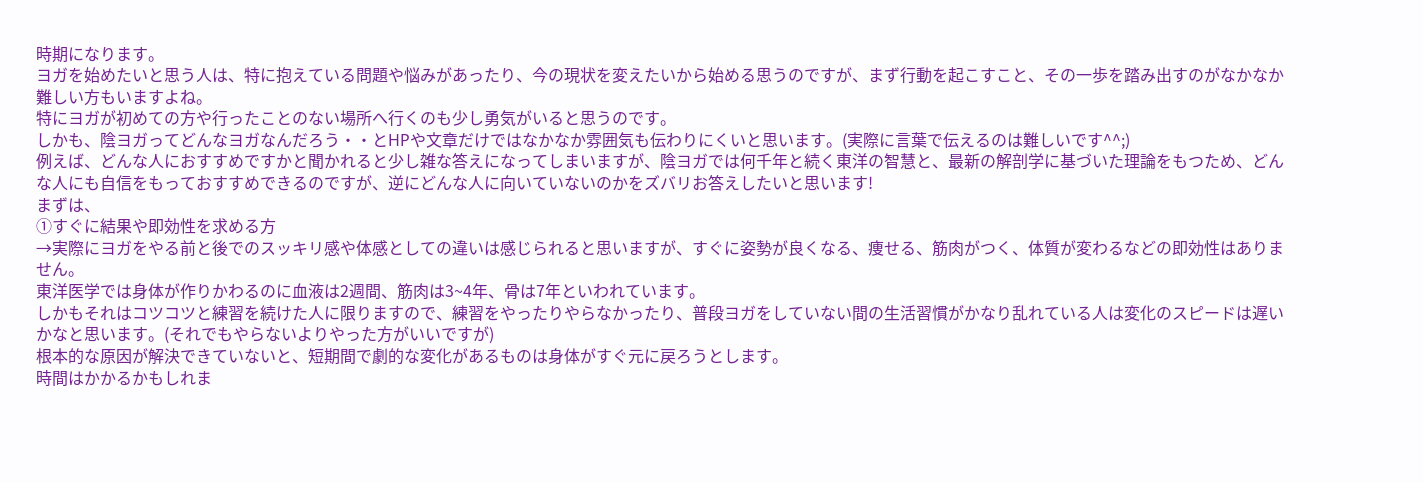時期になります。
ヨガを始めたいと思う人は、特に抱えている問題や悩みがあったり、今の現状を変えたいから始める思うのですが、まず行動を起こすこと、その一歩を踏み出すのがなかなか難しい方もいますよね。
特にヨガが初めての方や行ったことのない場所へ行くのも少し勇気がいると思うのです。
しかも、陰ヨガってどんなヨガなんだろう・・とHPや文章だけではなかなか雰囲気も伝わりにくいと思います。(実際に言葉で伝えるのは難しいです^^;)
例えば、どんな人におすすめですかと聞かれると少し雑な答えになってしまいますが、陰ヨガでは何千年と続く東洋の智慧と、最新の解剖学に基づいた理論をもつため、どんな人にも自信をもっておすすめできるのですが、逆にどんな人に向いていないのかをズバリお答えしたいと思います!
まずは、
①すぐに結果や即効性を求める方
→実際にヨガをやる前と後でのスッキリ感や体感としての違いは感じられると思いますが、すぐに姿勢が良くなる、痩せる、筋肉がつく、体質が変わるなどの即効性はありません。
東洋医学では身体が作りかわるのに血液は2週間、筋肉は3~4年、骨は7年といわれています。
しかもそれはコツコツと練習を続けた人に限りますので、練習をやったりやらなかったり、普段ヨガをしていない間の生活習慣がかなり乱れている人は変化のスピードは遅いかなと思います。(それでもやらないよりやった方がいいですが)
根本的な原因が解決できていないと、短期間で劇的な変化があるものは身体がすぐ元に戻ろうとします。
時間はかかるかもしれま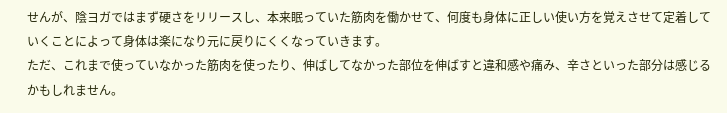せんが、陰ヨガではまず硬さをリリースし、本来眠っていた筋肉を働かせて、何度も身体に正しい使い方を覚えさせて定着していくことによって身体は楽になり元に戻りにくくなっていきます。
ただ、これまで使っていなかった筋肉を使ったり、伸ばしてなかった部位を伸ばすと違和感や痛み、辛さといった部分は感じるかもしれません。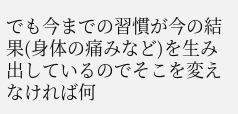でも今までの習慣が今の結果(身体の痛みなど)を生み出しているのでそこを変えなければ何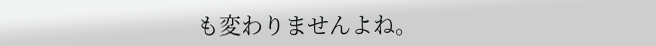も変わりませんよね。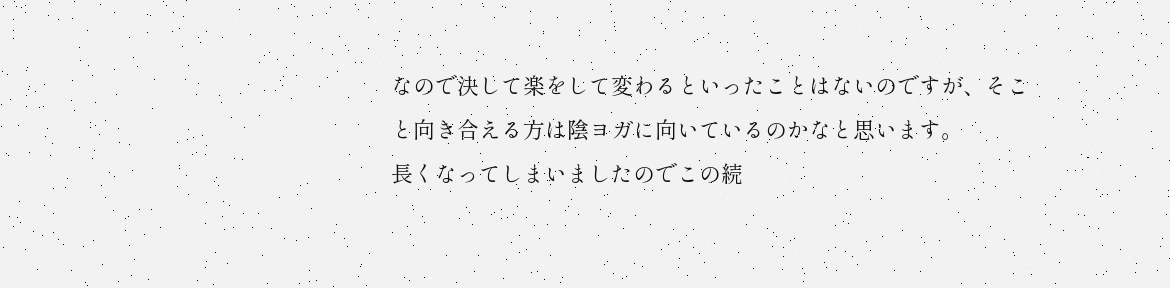なので決して楽をして変わるといったことはないのですが、そこと向き合える方は陰ヨガに向いているのかなと思います。
長くなってしまいましたのでこの続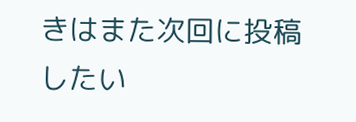きはまた次回に投稿したい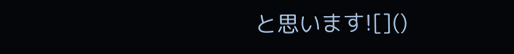と思います![]()